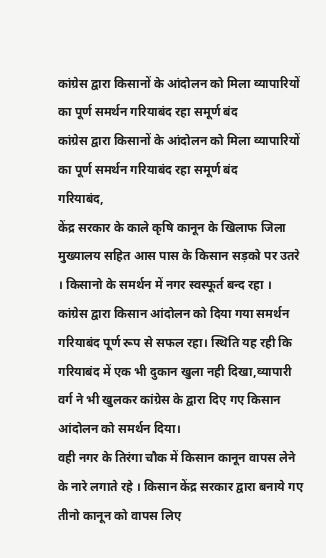कांग्रेस द्वारा किसानों के आंदोलन को मिला व्यापारियों का पूर्ण समर्थन गरियाबंद रहा समूर्ण बंद
कांग्रेस द्वारा किसानों के आंदोलन को मिला व्यापारियों का पूर्ण समर्थन गरियाबंद रहा समूर्ण बंद
गरियाबंद,
केंद्र सरकार के काले कृषि कानून के खिलाफ जिला मुख्यालय सहित आस पास के किसान सड़को पर उतरे । किसानो के समर्थन में नगर स्वस्फूर्त बन्द रहा । कांग्रेस द्वारा किसान आंदोलन को दिया गया समर्थन गरियाबंद पूर्ण रूप से सफल रहा। स्थिति यह रही कि गरियाबंद में एक भी दुकान खुला नही दिखा,व्यापारी वर्ग ने भी खुलकर कांग्रेस के द्वारा दिए गए किसान आंदोलन को समर्थन दिया।
वही नगर के तिरंगा चौक में किसान कानून वापस लेने के नारे लगाते रहे । किसान केंद्र सरकार द्वारा बनाये गए तीनो कानून को वापस लिए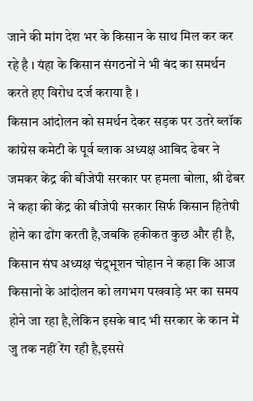जाने की मांग देश भर के किसान के साथ मिल कर कर रहे है । यंहा के किसान संगठनों ने भी बंद का समर्थन करते हए विरोध दर्ज कराया है ।
किसान आंदोलन को समर्थन देकर सड़क पर उतरे ब्लॉक कांग्रेस कमेटी के पूर्व ब्लाक अध्यक्ष आबिद ढेबर ने जमकर केंद्र की बीजेपी सरकार पर हमला बोला, श्री ढेबर ने कहा की केंद्र की बीजेपी सरकार सिर्फ किसान हितेषी होने का ढोंग करती है,जबकि हकीकत कुछ और ही है,
किसान संघ अध्यक्ष चंद्र्भूशन चोहान ने कहा कि आज किसानो के आंदोलन को लगभग पखवाड़े भर का समय होने जा रहा है,लेकिन इसके बाद भी सरकार के कान में जु तक नहीं रेंग रही है,इससे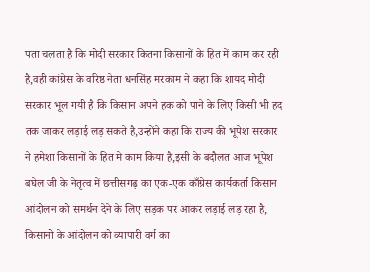पता चलता है कि मोदी सरकार कितना किसानों के हित में काम कर रही है,वही कांग्रेस के वरिष्ठ नेता धनसिंह मरकाम ने कहा कि शायद मोदी सरकार भूल गयी है कि किसान अपने हक को पाने के लिए किसी भी हद तक जाकर लड़ाई लड़ सकते है,उन्होंने कहा कि राज्य की भूपेश सरकार ने हमेशा किसानों के हित मे काम किया है,इसी के बदौलत आज भूपेश बघेल जी के नेतृत्व में छत्तीसगढ़ का एक-एक काँग्रेस कार्यकर्ता किसान आंदोलन को समर्थन देने के लिए सड़क पर आकर लड़ाई लड़ रहा है,
किसानो के आंदोलन को व्यापारी वर्ग का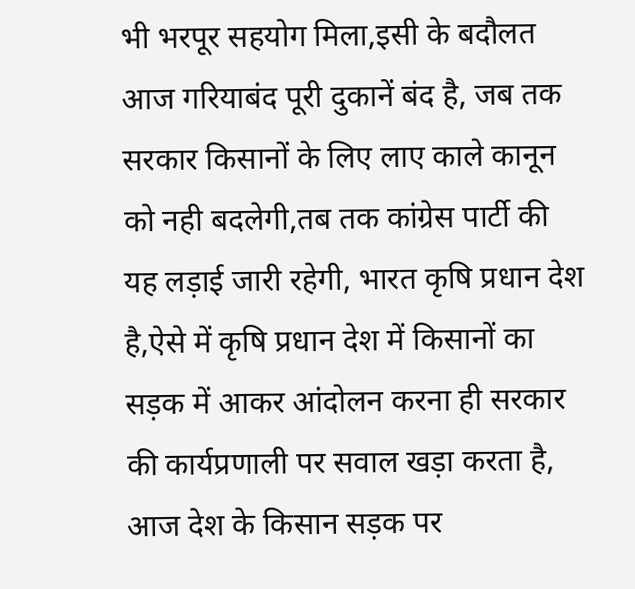भी भरपूर सहयोग मिला,इसी के बदौलत आज गरियाबंद पूरी दुकानें बंद है, जब तक सरकार किसानों के लिए लाए काले कानून को नही बदलेगी,तब तक कांग्रेस पार्टी की यह लड़ाई जारी रहेगी, भारत कृषि प्रधान देश है,ऐसे में कृषि प्रधान देश में किसानों का सड़क में आकर आंदोलन करना ही सरकार की कार्यप्रणाली पर सवाल खड़ा करता है, आज देश के किसान सड़क पर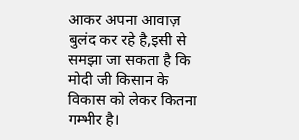आकर अपना आवाज़ बुलंद कर रहे है,इसी से समझा जा सकता है कि मोदी जी किसान के विकास को लेकर कितना गम्भीर है।